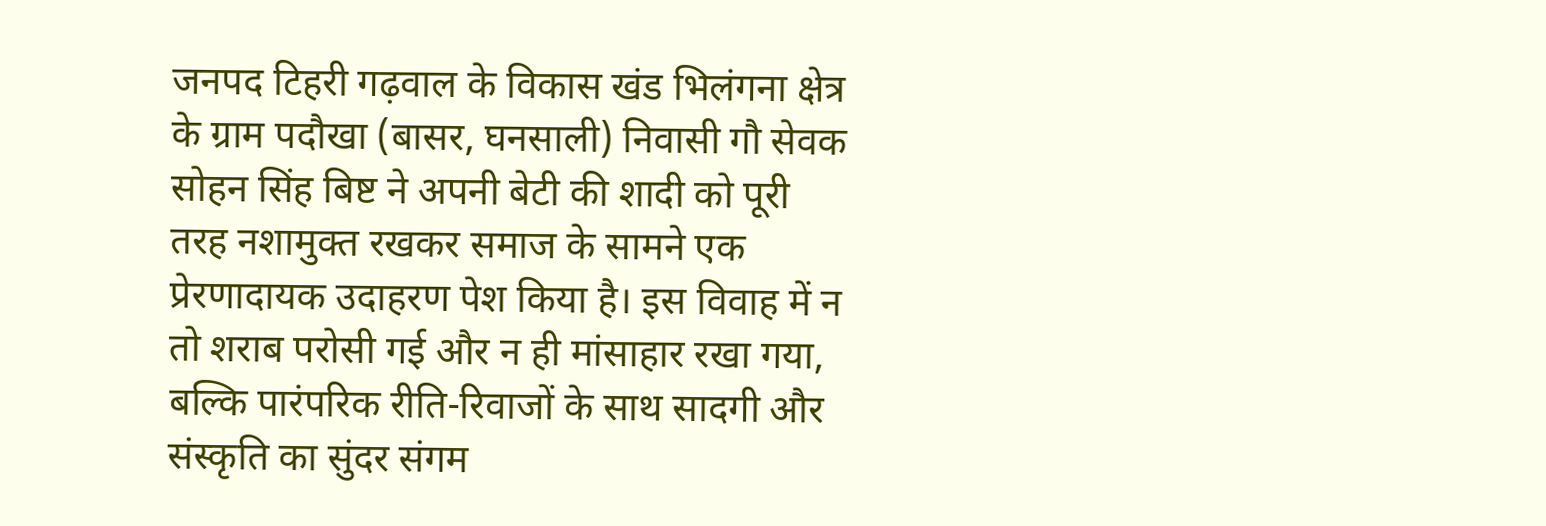जनपद टिहरी गढ़वाल के विकास खंड भिलंगना क्षेत्र के ग्राम पदौखा (बासर, घनसाली) निवासी गौ सेवक सोहन सिंह बिष्ट ने अपनी बेटी की शादी को पूरी तरह नशामुक्त रखकर समाज के सामने एक प्रेरणादायक उदाहरण पेश किया है। इस विवाह में न तो शराब परोसी गई और न ही मांसाहार रखा गया, बल्कि पारंपरिक रीति-रिवाजों के साथ सादगी और संस्कृति का सुंदर संगम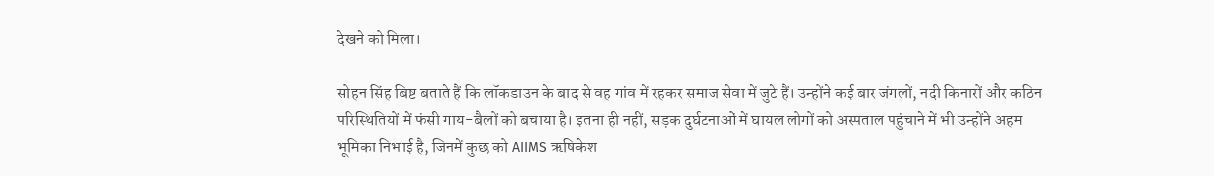देखने को मिला।

सोहन सिंह बिष्ट बताते हैं कि लॉकडाउन के बाद से वह गांव में रहकर समाज सेवा में जुटे हैं। उन्होंने कई बार जंगलों, नदी किनारों और कठिन परिस्थितियों में फंसी गाय-बैलों को बचाया है। इतना ही नहीं, सड़क दुर्घटनाओं में घायल लोगों को अस्पताल पहुंचाने में भी उन्होंने अहम भूमिका निभाई है, जिनमें कुछ को AIIMS ऋषिकेश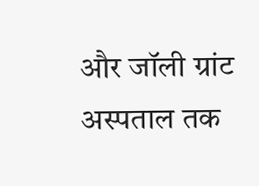और जॉली ग्रांट अस्पताल तक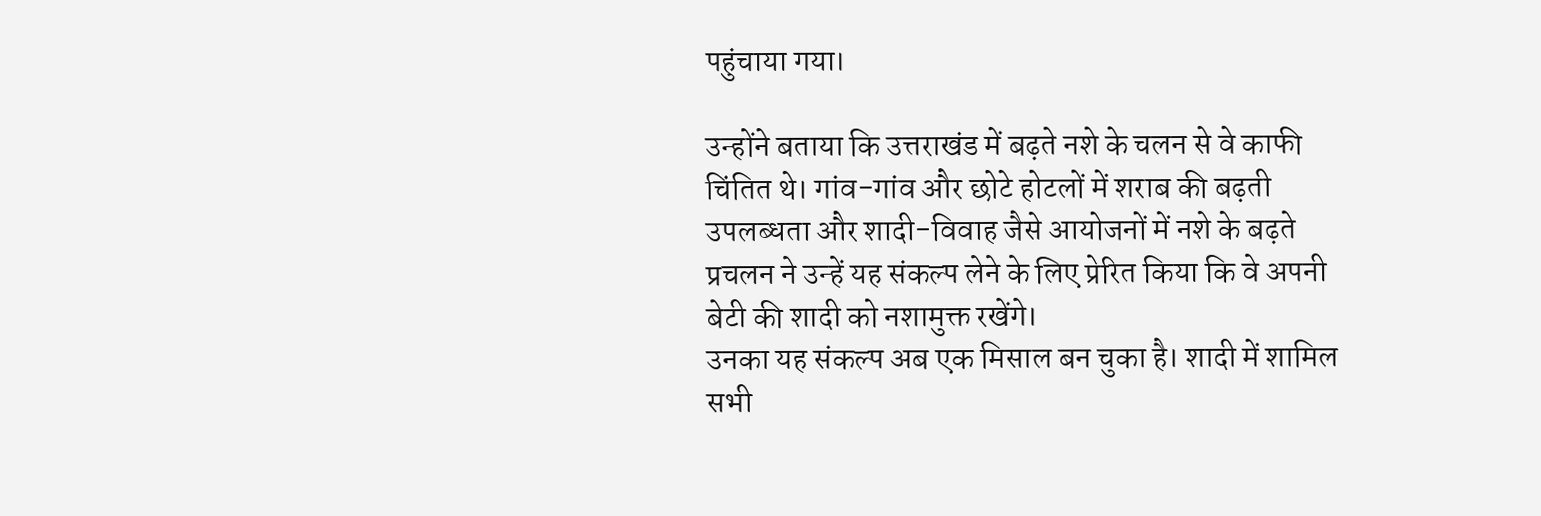पहुंचाया गया।

उन्होंने बताया कि उत्तराखंड में बढ़ते नशे के चलन से वे काफी चिंतित थे। गांव-गांव और छोटे होटलों में शराब की बढ़ती उपलब्धता और शादी-विवाह जैसे आयोजनों में नशे के बढ़ते प्रचलन ने उन्हें यह संकल्प लेने के लिए प्रेरित किया कि वे अपनी बेटी की शादी को नशामुक्त रखेंगे।
उनका यह संकल्प अब एक मिसाल बन चुका है। शादी में शामिल सभी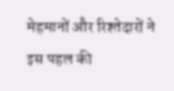मेहमानों और रिश्तेदारों ने इस पहल की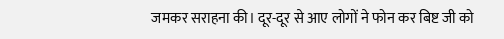जमकर सराहना की। दूर-दूर से आए लोगों ने फोन कर बिष्ट जी को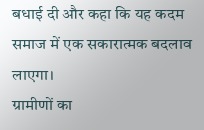बधाई दी और कहा कि यह कदम समाज में एक सकारात्मक बदलाव लाएगा।
ग्रामीणों का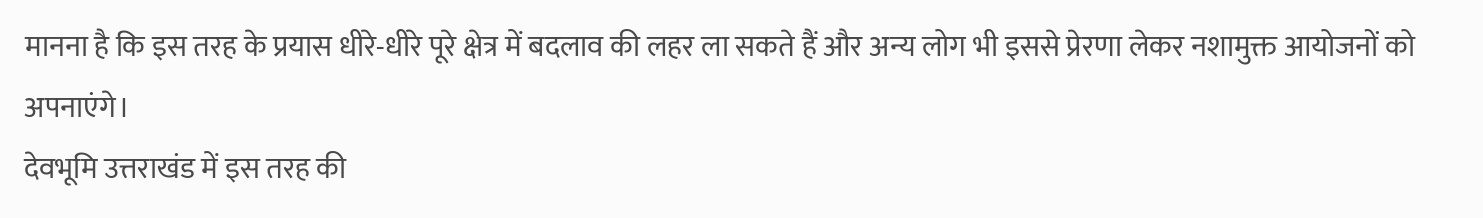मानना है कि इस तरह के प्रयास धीरे-धीरे पूरे क्षेत्र में बदलाव की लहर ला सकते हैं और अन्य लोग भी इससे प्रेरणा लेकर नशामुक्त आयोजनों को अपनाएंगे।
देवभूमि उत्तराखंड में इस तरह की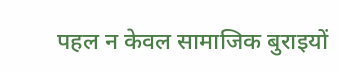पहल न केवल सामाजिक बुराइयों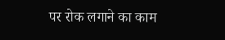पर रोक लगाने का काम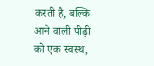करती है, बल्कि आने वाली पीढ़ी को एक स्वस्थ,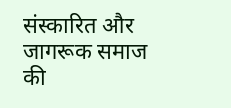संस्कारित और जागरूक समाज की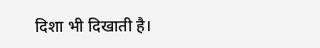दिशा भी दिखाती है।